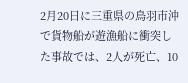2月20日に三重県の鳥羽市沖で貨物船が遊漁船に衝突した事故では、2人が死亡、10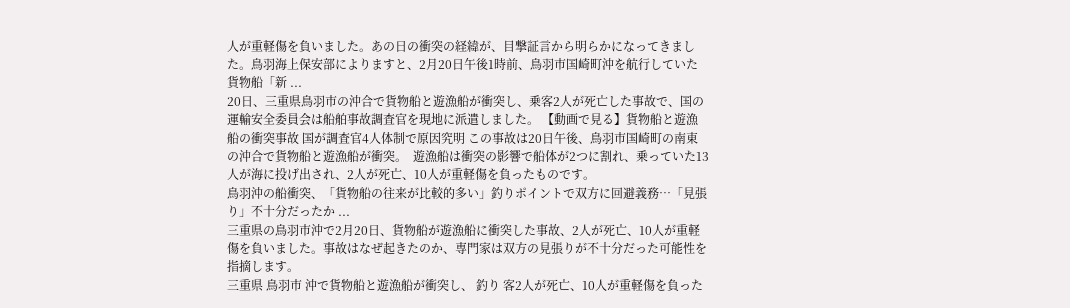人が重軽傷を負いました。あの日の衝突の経緯が、目撃証言から明らかになってきました。鳥羽海上保安部によりますと、2月20日午後1時前、鳥羽市国崎町沖を航行していた貨物船「新 ...
20日、三重県鳥羽市の沖合で貨物船と遊漁船が衝突し、乗客2人が死亡した事故で、国の運輸安全委員会は船舶事故調査官を現地に派遣しました。 【動画で見る】貨物船と遊漁船の衝突事故 国が調査官4人体制で原因究明 この事故は20日午後、鳥羽市国崎町の南東の沖合で貨物船と遊漁船が衝突。  遊漁船は衝突の影響で船体が2つに割れ、乗っていた13人が海に投げ出され、2人が死亡、10人が重軽傷を負ったものです。
鳥羽沖の船衝突、「貨物船の往来が比較的多い」釣りポイントで双方に回避義務…「見張り」不十分だったか ...
三重県の鳥羽市沖で2月20日、貨物船が遊漁船に衝突した事故、2人が死亡、10人が重軽傷を負いました。事故はなぜ起きたのか、専門家は双方の見張りが不十分だった可能性を指摘します。
三重県 鳥羽市 沖で貨物船と遊漁船が衝突し、 釣り 客2人が死亡、10人が重軽傷を負った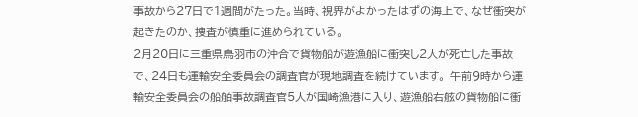事故から27日で1週間がたった。当時、視界がよかったはずの海上で、なぜ衝突が起きたのか、捜査が慎重に進められている。
2月20日に三重県鳥羽市の沖合で貨物船が遊漁船に衝突し2人が死亡した事故で、24日も運輸安全委員会の調査官が現地調査を続けています。 午前9時から運輸安全委員会の船舶事故調査官5人が国崎漁港に入り、遊漁船右舷の貨物船に衝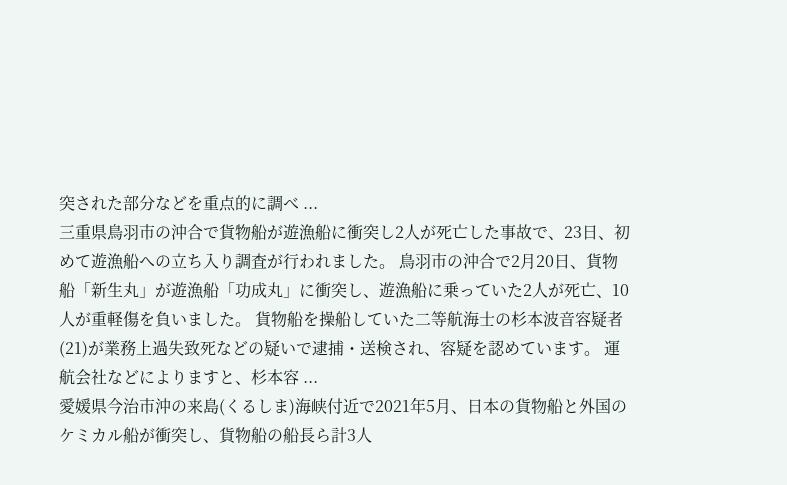突された部分などを重点的に調べ ...
三重県鳥羽市の沖合で貨物船が遊漁船に衝突し2人が死亡した事故で、23日、初めて遊漁船への立ち入り調査が行われました。 鳥羽市の沖合で2月20日、貨物船「新生丸」が遊漁船「功成丸」に衝突し、遊漁船に乗っていた2人が死亡、10人が重軽傷を負いました。 貨物船を操船していた二等航海士の杉本波音容疑者(21)が業務上過失致死などの疑いで逮捕・送検され、容疑を認めています。 運航会社などによりますと、杉本容 ...
愛媛県今治市沖の来島(くるしま)海峡付近で2021年5月、日本の貨物船と外国のケミカル船が衝突し、貨物船の船長ら計3人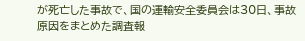が死亡した事故で、国の運輸安全委員会は30日、事故原因をまとめた調査報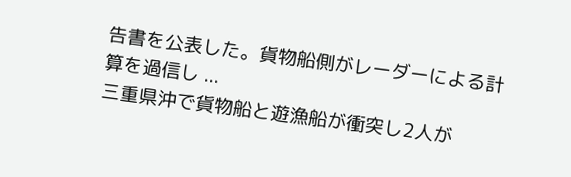告書を公表した。貨物船側がレーダーによる計算を過信し ...
三重県沖で貨物船と遊漁船が衝突し2人が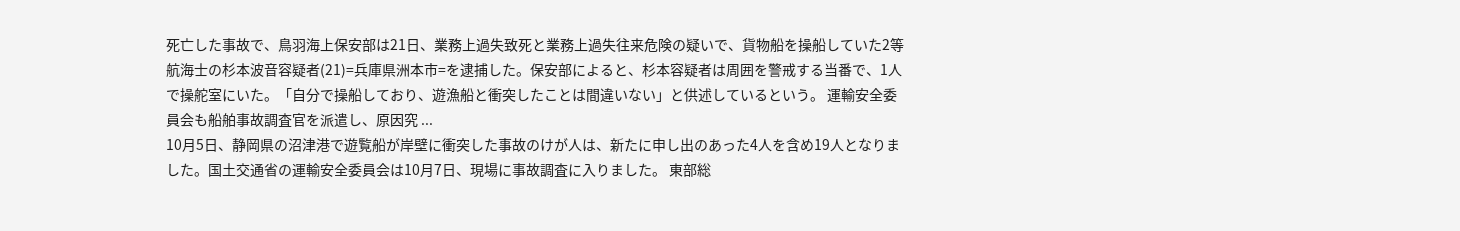死亡した事故で、鳥羽海上保安部は21日、業務上過失致死と業務上過失往来危険の疑いで、貨物船を操船していた2等航海士の杉本波音容疑者(21)=兵庫県洲本市=を逮捕した。保安部によると、杉本容疑者は周囲を警戒する当番で、1人で操舵室にいた。「自分で操船しており、遊漁船と衝突したことは間違いない」と供述しているという。 運輸安全委員会も船舶事故調査官を派遣し、原因究 ...
10月5日、静岡県の沼津港で遊覧船が岸壁に衝突した事故のけが人は、新たに申し出のあった4人を含め19人となりました。国土交通省の運輸安全委員会は10月7日、現場に事故調査に入りました。 東部総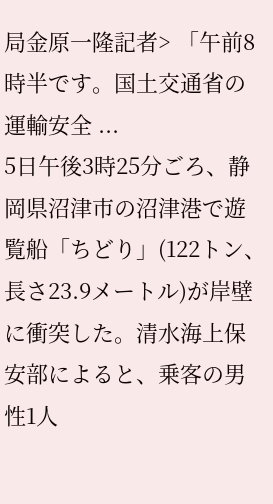局金原一隆記者> 「午前8時半です。国土交通省の運輸安全 ...
5日午後3時25分ごろ、静岡県沼津市の沼津港で遊覧船「ちどり」(122トン、長さ23.9メートル)が岸壁に衝突した。清水海上保安部によると、乗客の男性1人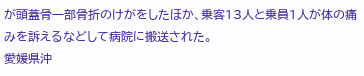が頭蓋骨一部骨折のけがをしたほか、乗客13人と乗員1人が体の痛みを訴えるなどして病院に搬送された。
愛媛県沖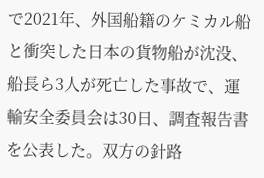で2021年、外国船籍のケミカル船と衝突した日本の貨物船が沈没、船長ら3人が死亡した事故で、運輸安全委員会は30日、調査報告書を公表した。双方の針路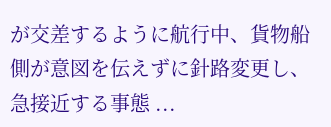が交差するように航行中、貨物船側が意図を伝えずに針路変更し、急接近する事態 ...